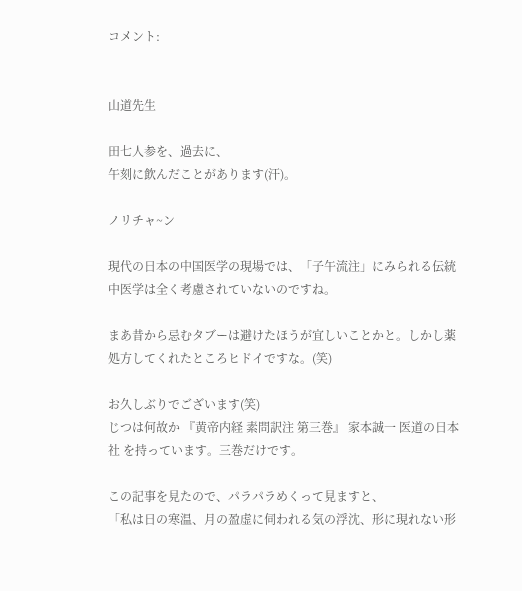コメント:


山道先生

田七人参を、過去に、
午刻に飲んだことがあります(汗)。

ノリチャ~ン

現代の日本の中国医学の現場では、「子午流注」にみられる伝統中医学は全く考慮されていないのですね。

まあ昔から忌むタブーは避けたほうが宜しいことかと。しかし薬処方してくれたところヒドイですな。(笑)

お久しぶりでございます(笑)
じつは何故か 『黄帝内経 素問訳注 第三巻』 家本誠一 医道の日本社 を持っています。三巻だけです。

この記事を見たので、パラパラめくって見ますと、
「私は日の寒温、月の盈虚に伺われる気の浮沈、形に現れない形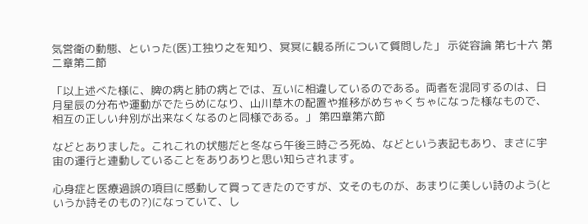気営衛の動態、といった(医)工独り之を知り、冥冥に観る所について質問した」 示従容論 第七十六 第二章第二節

「以上述べた様に、脾の病と肺の病とでは、互いに相違しているのである。両者を混同するのは、日月星辰の分布や運動がでたらめになり、山川草木の配置や推移がめちゃくちゃになった様なもので、相互の正しい弁別が出来なくなるのと同様である。」 第四章第六節

などとありました。これこれの状態だと冬なら午後三時ごろ死ぬ、などという表記もあり、まさに宇宙の運行と連動していることをありありと思い知らされます。

心身症と医療過誤の項目に感動して買ってきたのですが、文そのものが、あまりに美しい詩のよう(というか詩そのもの?)になっていて、し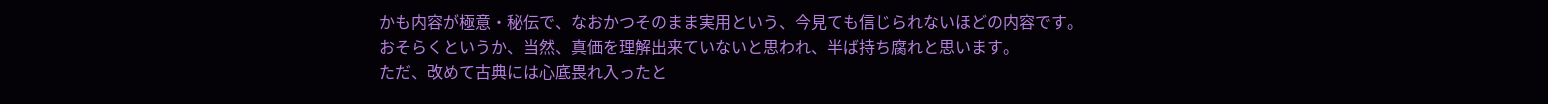かも内容が極意・秘伝で、なおかつそのまま実用という、今見ても信じられないほどの内容です。
おそらくというか、当然、真価を理解出来ていないと思われ、半ば持ち腐れと思います。
ただ、改めて古典には心底畏れ入ったと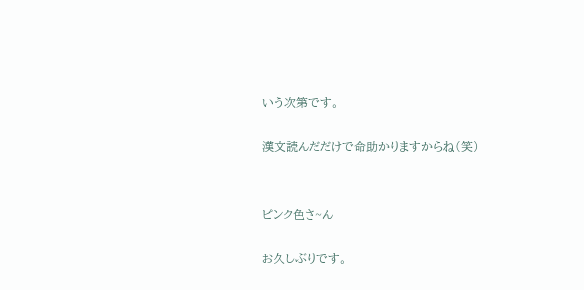いう次第です。

漢文読んだだけで命助かりますからね(笑)


ピンク色さ~ん

お久しぶりです。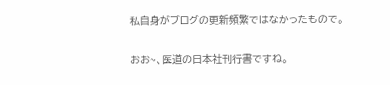私自身がブログの更新頻繁ではなかったもので。

おお~、医道の日本社刊行書ですね。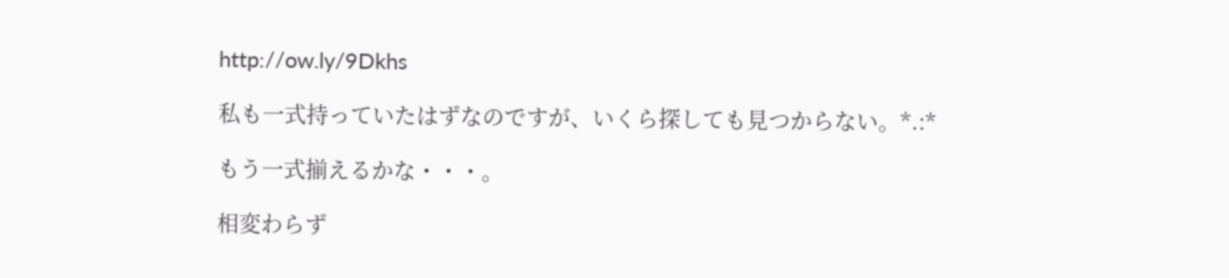http://ow.ly/9Dkhs

私も一式持っていたはずなのですが、いくら探しても見つからない。*.:*

もう一式揃えるかな・・・。

相変わらず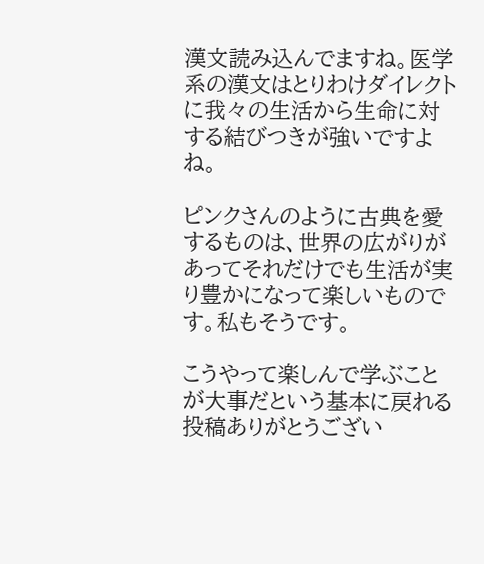漢文読み込んでますね。医学系の漢文はとりわけダイレクトに我々の生活から生命に対する結びつきが強いですよね。

ピンクさんのように古典を愛するものは、世界の広がりがあってそれだけでも生活が実り豊かになって楽しいものです。私もそうです。

こうやって楽しんで学ぶことが大事だという基本に戻れる投稿ありがとうござい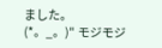ました。
(*。_。)" モジモジ